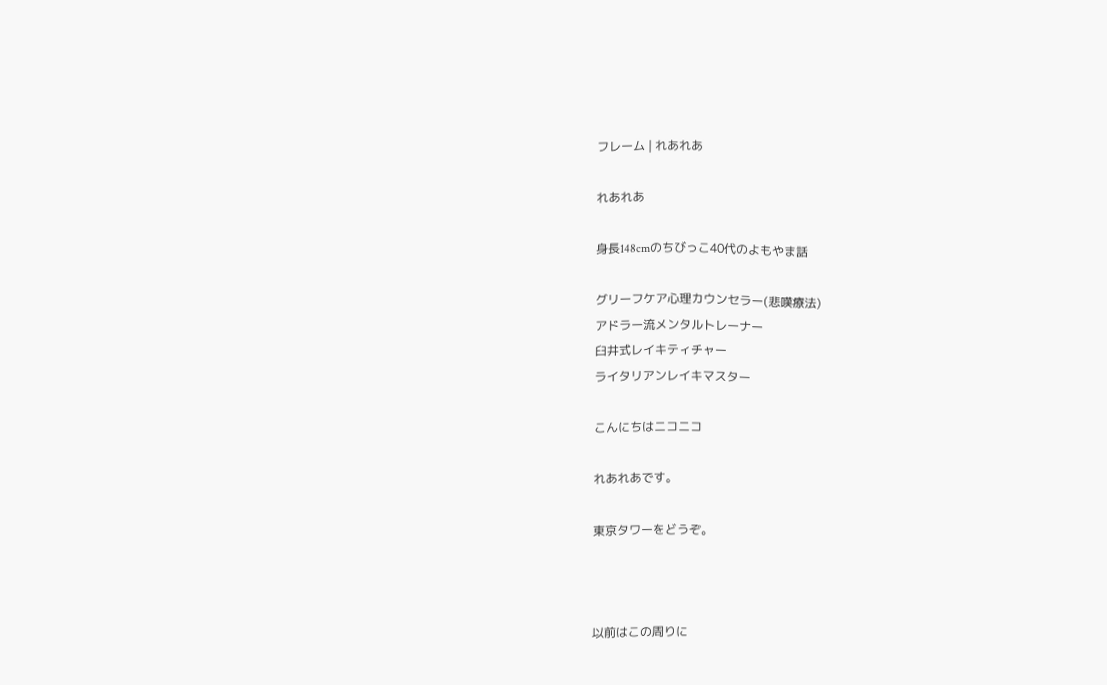フレーム | れあれあ

れあれあ

身長148cmのちびっこ40代のよもやま話

グリーフケア心理カウンセラー(悲嘆療法)
アドラー流メンタルトレーナー
臼井式レイキティチャー
ライタリアンレイキマスター

こんにちはニコニコ

れあれあです。

東京タワーをどうぞ。



以前はこの周りに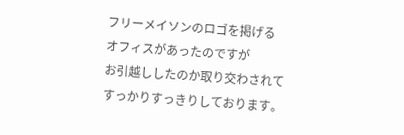フリーメイソンのロゴを掲げる
オフィスがあったのですが
お引越ししたのか取り交わされて
すっかりすっきりしております。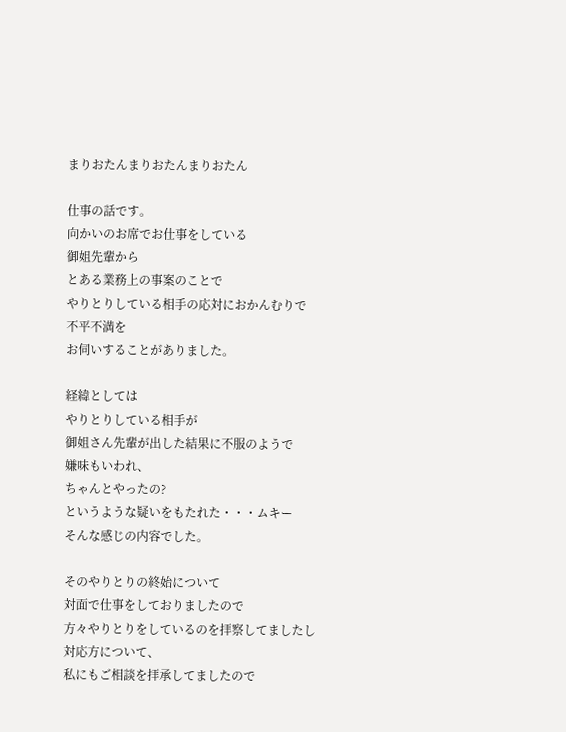まりおたんまりおたんまりおたん

仕事の話です。
向かいのお席でお仕事をしている
御姐先輩から
とある業務上の事案のことで
やりとりしている相手の応対におかんむりで
不平不満を
お伺いすることがありました。

経緯としては
やりとりしている相手が
御姐さん先輩が出した結果に不服のようで
嫌味もいわれ、
ちゃんとやったの?
というような疑いをもたれた・・・ムキー
そんな感じの内容でした。

そのやりとりの終始について
対面で仕事をしておりましたので
方々やりとりをしているのを拝察してましたし
対応方について、
私にもご相談を拝承してましたので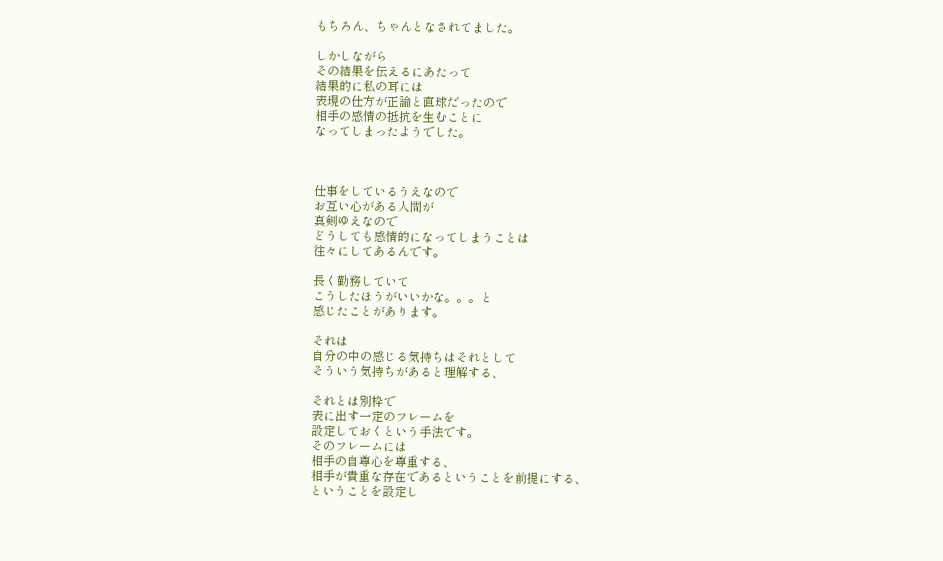もちろん、ちゃんとなされてました。

しかしながら
その結果を伝えるにあたって
結果的に私の耳には
表現の仕方が正論と直球だったので
相手の感情の抵抗を生むことに
なってしまったようでした。



仕事をしているうえなので
お互い心がある人間が
真剣ゆえなので
どうしても感情的になってしまうことは
往々にしてあるんです。

長く勤務していて
こうしたほうがいいかな。。。と
感じたことがあります。

それは
自分の中の感じる気持ちはそれとして
そういう気持ちがあると理解する、

それとは別枠で
表に出す一定のフレームを
設定しておくという手法です。
そのフレームには
相手の自尊心を尊重する、
相手が貴重な存在であるということを前提にする、
ということを設定し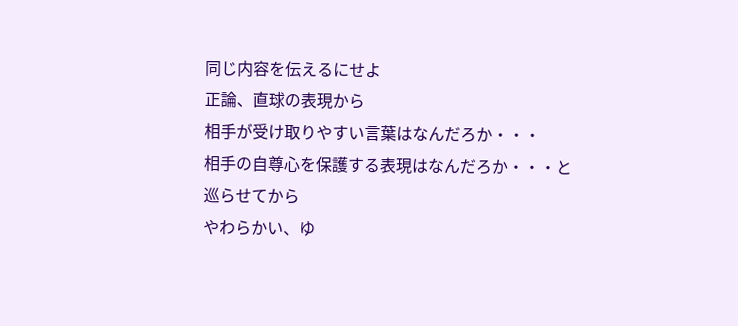同じ内容を伝えるにせよ
正論、直球の表現から
相手が受け取りやすい言葉はなんだろか・・・
相手の自尊心を保護する表現はなんだろか・・・と
巡らせてから
やわらかい、ゆ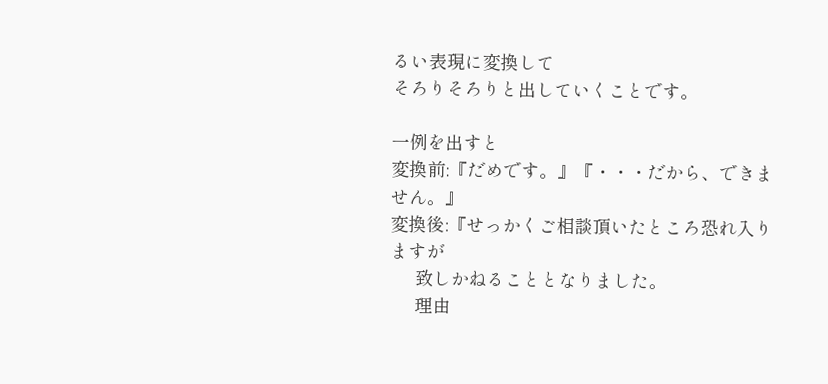るい表現に変換して
そろりそろりと出していくことです。

一例を出すと
変換前:『だめです。』『・・・だから、できません。』
変換後:『せっかくご相談頂いたところ恐れ入りますが
     致しかねることとなりました。
     理由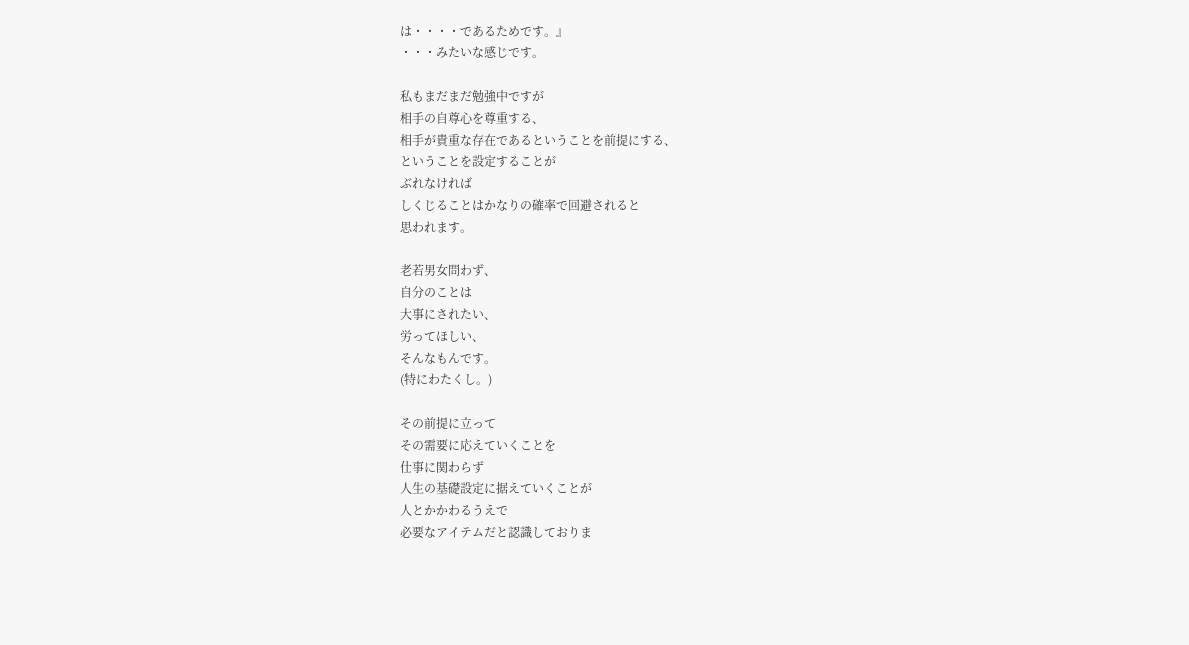は・・・・であるためです。』
・・・みたいな感じです。

私もまだまだ勉強中ですが
相手の自尊心を尊重する、
相手が貴重な存在であるということを前提にする、
ということを設定することが
ぶれなければ
しくじることはかなりの確率で回避されると
思われます。

老若男女問わず、
自分のことは
大事にされたい、
労ってほしい、
そんなもんです。
(特にわたくし。)

その前提に立って
その需要に応えていくことを
仕事に関わらず
人生の基礎設定に据えていくことが
人とかかわるうえで
必要なアイテムだと認識しておりま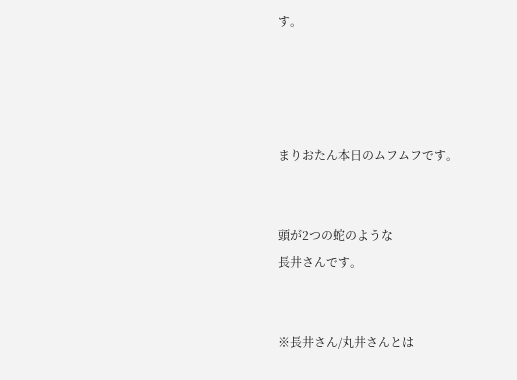す。




まりおたん本日のムフムフです。


頭が2つの蛇のような
長井さんです。


※長井さん/丸井さんとは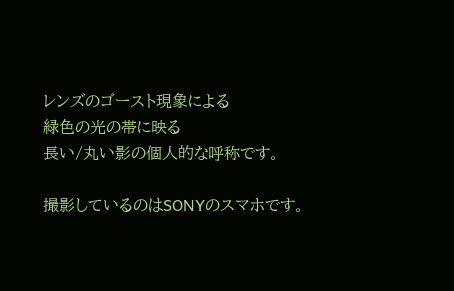レンズのゴースト現象による
緑色の光の帯に映る
長い/丸い影の個人的な呼称です。

撮影しているのはSONYのスマホです。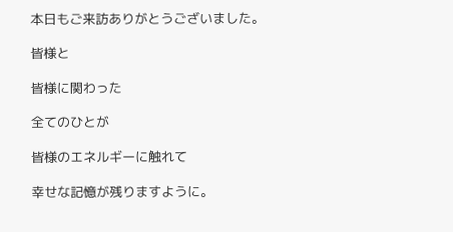本日もご来訪ありがとうございました。

皆様と

皆様に関わった

全てのひとが

皆様のエネルギーに触れて

幸せな記憶が残りますように。